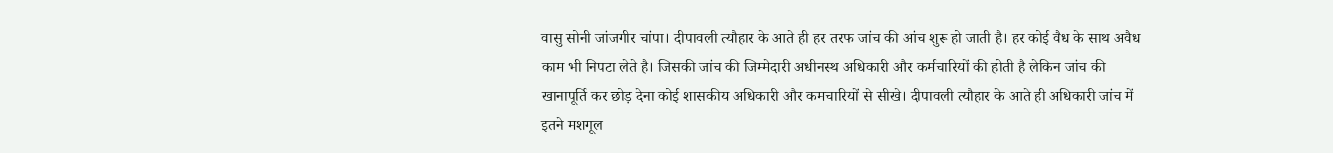वासु सोनी जांजगीर चांपा। दीपावली त्यौहार के आते ही हर तरफ जांच की आंच शुरू हो जाती है। हर कोई वैध के साथ अवैध काम भी निपटा लेते है। जिसकी जांच की जिम्मेदारी अधीनस्थ अधिकारी और कर्मचारियों की होती है लेकिन जांच की खानापूर्ति कर छोड़ देना कोई शासकीय अधिकारी और कमचारियों से सीखे। दीपावली त्यौहार के आते ही अधिकारी जांच में इतने मशगूल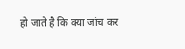हो जाते है कि क्या जांच कर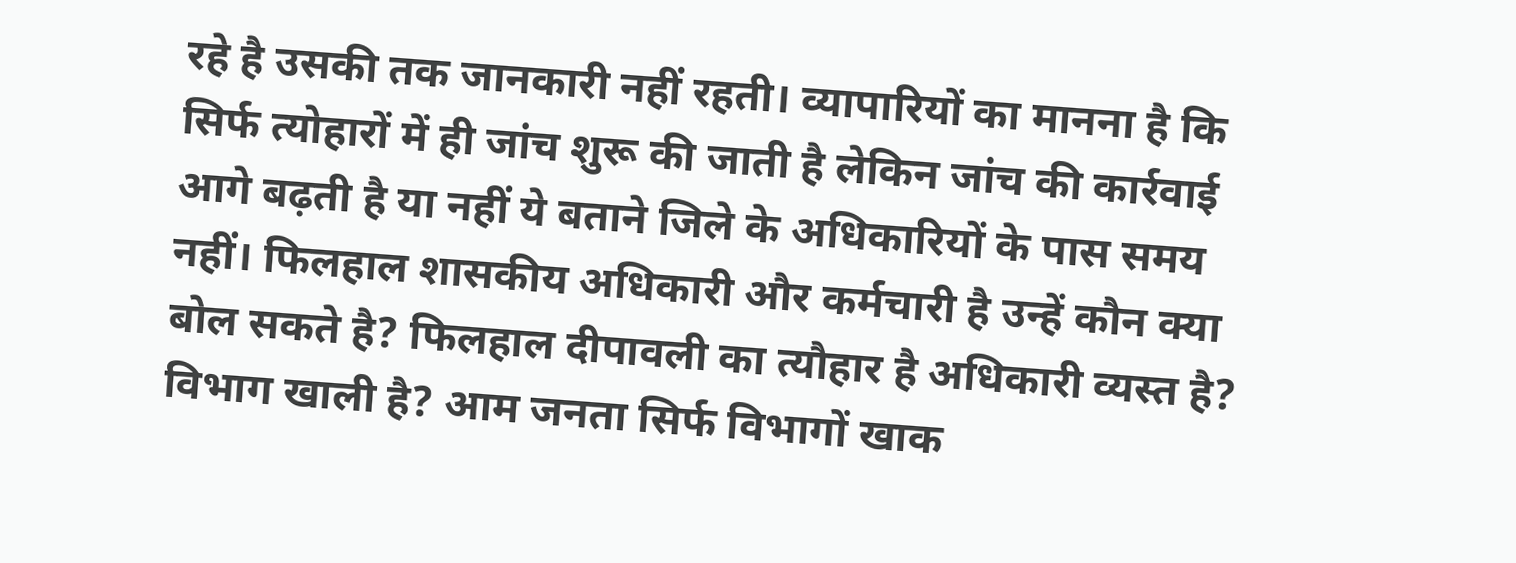रहे है उसकी तक जानकारी नहीं रहती। व्यापारियों का मानना है कि सिर्फ त्योहारों में ही जांच शुरू की जाती है लेकिन जांच की कार्रवाई आगे बढ़ती है या नहीं ये बताने जिले के अधिकारियों के पास समय नहीं। फिलहाल शासकीय अधिकारी और कर्मचारी है उन्हें कौन क्या बोल सकते है? फिलहाल दीपावली का त्यौहार है अधिकारी व्यस्त है? विभाग खाली है? आम जनता सिर्फ विभागों खाक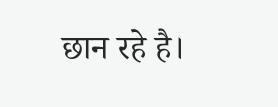छान रहे है।